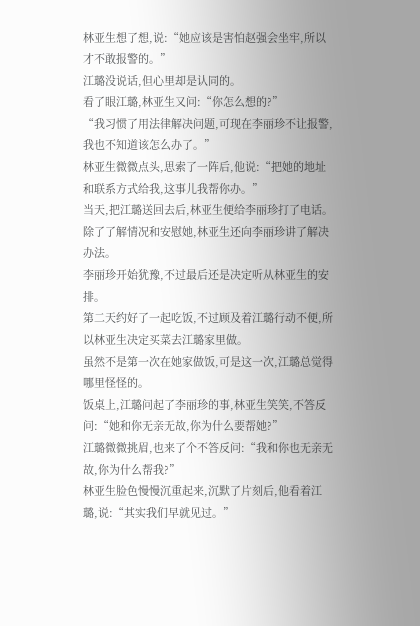林亚生想了想,说:“她应该是害怕赵强会坐牢,所以才不敢报警的。”
江璐没说话,但心里却是认同的。
看了眼江璐,林亚生又问:“你怎么想的?”
“我习惯了用法律解决问题,可现在李丽珍不让报警,我也不知道该怎么办了。”
林亚生微微点头,思索了一阵后,他说:“把她的地址和联系方式给我,这事儿我帮你办。”
当天,把江璐送回去后,林亚生便给李丽珍打了电话。
除了了解情况和安慰她,林亚生还向李丽珍讲了解决办法。
李丽珍开始犹豫,不过最后还是决定听从林亚生的安排。
第二天约好了一起吃饭,不过顾及着江璐行动不便,所以林亚生决定买菜去江璐家里做。
虽然不是第一次在她家做饭,可是这一次,江璐总觉得哪里怪怪的。
饭桌上,江璐问起了李丽珍的事,林亚生笑笑,不答反问:“她和你无亲无故,你为什么要帮她?”
江璐微微挑眉,也来了个不答反问:“我和你也无亲无故,你为什么帮我?”
林亚生脸色慢慢沉重起来,沉默了片刻后,他看着江璐,说:“其实我们早就见过。”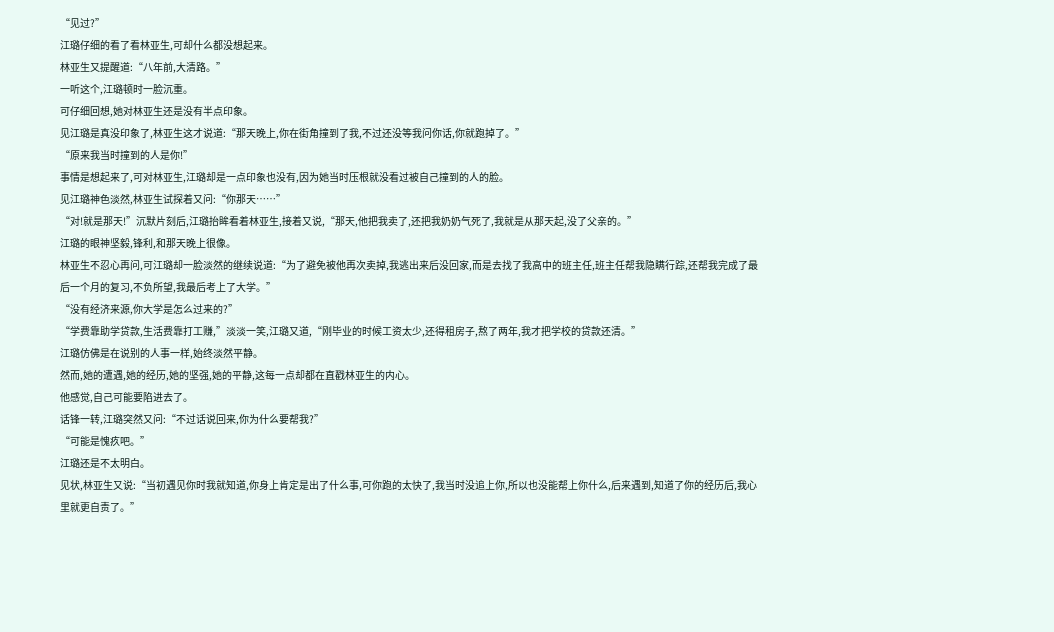“见过?”
江璐仔细的看了看林亚生,可却什么都没想起来。
林亚生又提醒道:“八年前,大清路。”
一听这个,江璐顿时一脸沉重。
可仔细回想,她对林亚生还是没有半点印象。
见江璐是真没印象了,林亚生这才说道:“那天晚上,你在街角撞到了我,不过还没等我问你话,你就跑掉了。”
“原来我当时撞到的人是你!”
事情是想起来了,可对林亚生,江璐却是一点印象也没有,因为她当时压根就没看过被自己撞到的人的脸。
见江璐神色淡然,林亚生试探着又问:“你那天……”
“对!就是那天!”沉默片刻后,江璐抬眸看着林亚生,接着又说,“那天,他把我卖了,还把我奶奶气死了,我就是从那天起,没了父亲的。”
江璐的眼神坚毅,锋利,和那天晚上很像。
林亚生不忍心再问,可江璐却一脸淡然的继续说道:“为了避免被他再次卖掉,我逃出来后没回家,而是去找了我高中的班主任,班主任帮我隐瞒行踪,还帮我完成了最后一个月的复习,不负所望,我最后考上了大学。”
“没有经济来源,你大学是怎么过来的?”
“学费靠助学贷款,生活费靠打工赚,”淡淡一笑,江璐又道,“刚毕业的时候工资太少,还得租房子,熬了两年,我才把学校的贷款还清。”
江璐仿佛是在说别的人事一样,始终淡然平静。
然而,她的遭遇,她的经历,她的坚强,她的平静,这每一点却都在直戳林亚生的内心。
他感觉,自己可能要陷进去了。
话锋一转,江璐突然又问:“不过话说回来,你为什么要帮我?”
“可能是愧疚吧。”
江璐还是不太明白。
见状,林亚生又说:“当初遇见你时我就知道,你身上肯定是出了什么事,可你跑的太快了,我当时没追上你,所以也没能帮上你什么,后来遇到,知道了你的经历后,我心里就更自责了。”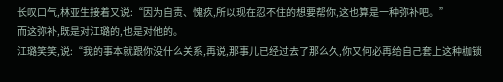长叹口气,林亚生接着又说:“因为自责、愧疚,所以现在忍不住的想要帮你,这也算是一种弥补吧。”
而这弥补,既是对江璐的,也是对他的。
江璐笑笑,说:“我的事本就跟你没什么关系,再说,那事儿已经过去了那么久,你又何必再给自己套上这种枷锁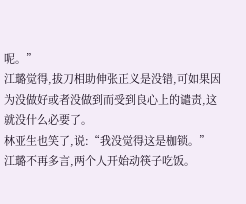呢。”
江璐觉得,拔刀相助伸张正义是没错,可如果因为没做好或者没做到而受到良心上的谴责,这就没什么必要了。
林亚生也笑了,说:“我没觉得这是枷锁。”
江璐不再多言,两个人开始动筷子吃饭。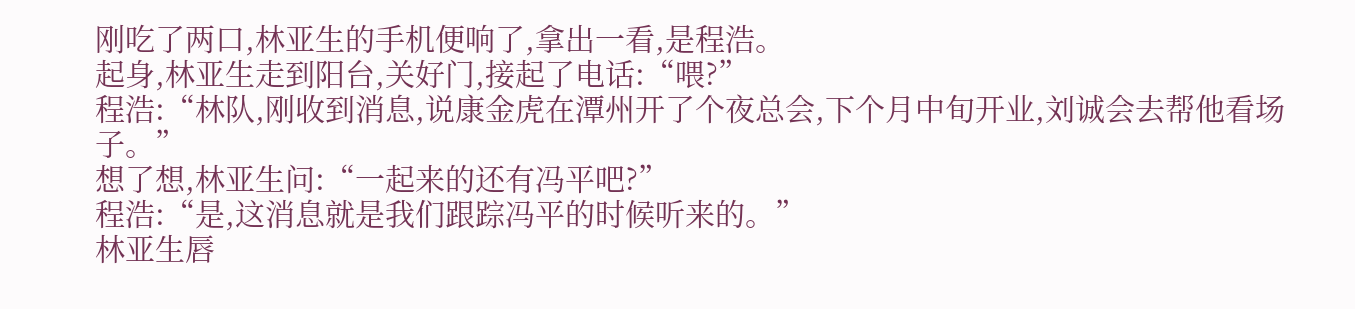刚吃了两口,林亚生的手机便响了,拿出一看,是程浩。
起身,林亚生走到阳台,关好门,接起了电话:“喂?”
程浩:“林队,刚收到消息,说康金虎在潭州开了个夜总会,下个月中旬开业,刘诚会去帮他看场子。”
想了想,林亚生问:“一起来的还有冯平吧?”
程浩:“是,这消息就是我们跟踪冯平的时候听来的。”
林亚生唇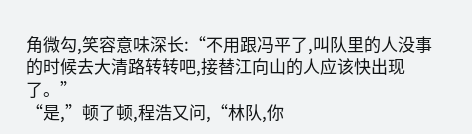角微勾,笑容意味深长:“不用跟冯平了,叫队里的人没事的时候去大清路转转吧,接替江向山的人应该快出现了。”
“是,”顿了顿,程浩又问,“林队,你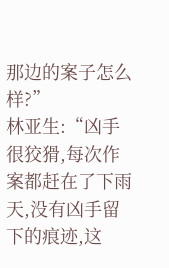那边的案子怎么样?”
林亚生:“凶手很狡猾,每次作案都赶在了下雨天,没有凶手留下的痕迹,这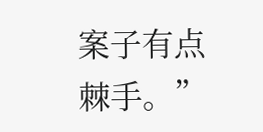案子有点棘手。”